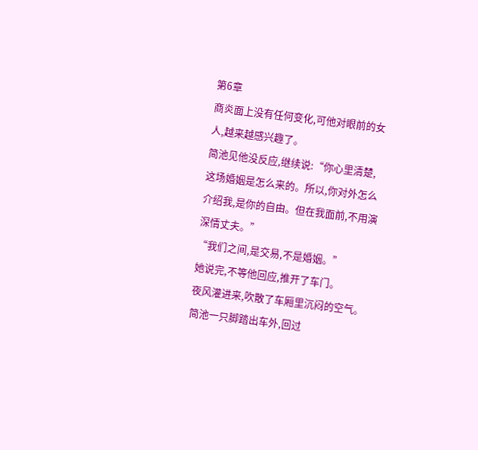第6章
商炎面上没有任何变化,可他对眼前的女人,越来越感兴趣了。
简池见他没反应,继续说:“你心里清楚,这场婚姻是怎么来的。所以,你对外怎么介绍我,是你的自由。但在我面前,不用演深情丈夫。”
“我们之间,是交易,不是婚姻。”
她说完,不等他回应,推开了车门。
夜风灌进来,吹散了车厢里沉闷的空气。
简池一只脚踏出车外,回过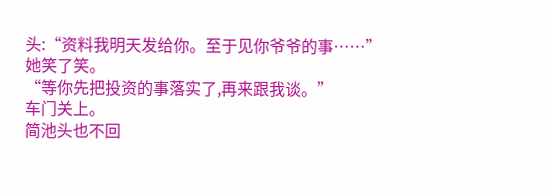头:“资料我明天发给你。至于见你爷爷的事……”
她笑了笑。
“等你先把投资的事落实了,再来跟我谈。”
车门关上。
简池头也不回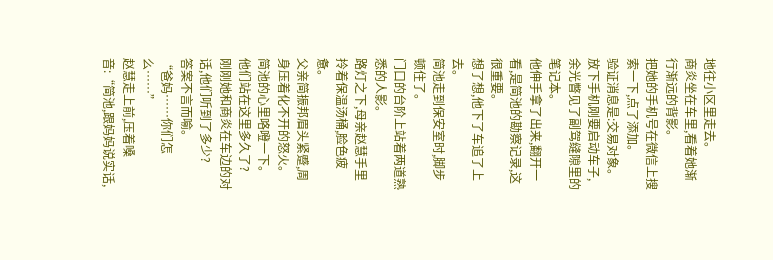地往小区里走去。
商炎坐在车里,看着她渐行渐远的背影。
把她的手机号在微信上搜索一下,点了添加。
验证消息是:交易对象。
放下手机刚要启动车子,余光瞥见了副驾缝隙里的笔记本。
他伸手拿了出来,翻开一看,是简池的勘察记录,这很重要。
想了想,他下了车追了上去。
简池走到保安室时,脚步顿住了。
门口的台阶上站着两道熟悉的人影。
路灯之下,母亲赵慧手里拎着保温汤桶,脸色疲惫。
父亲简振邦眉头紧蹙,周身压着化不开的怒火。
简池的心里咯噔一下。
他们站在这里多久了?
刚刚她和商炎在车边的对话,他们听到了多少?
答案不言而喻。
“爸妈……你们怎么……”
赵慧走上前,压着嗓音:“简池,跟妈妈说实话,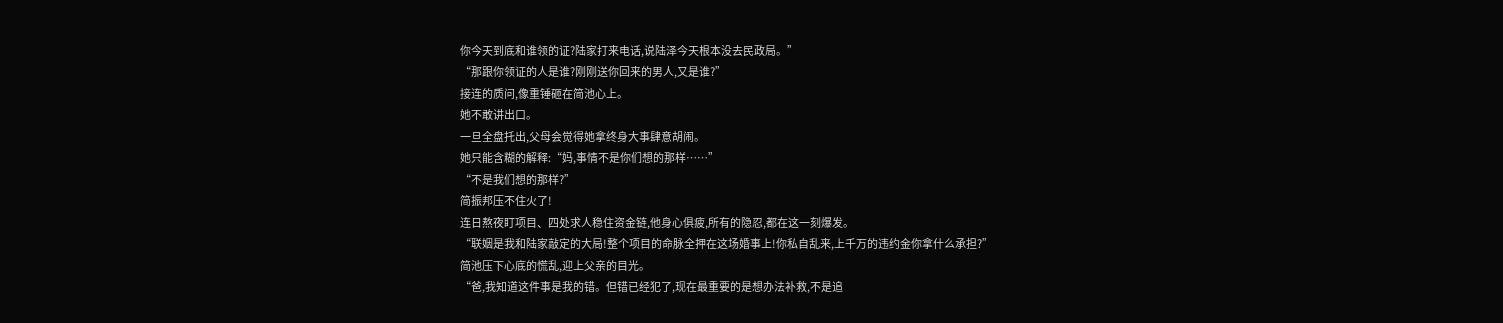你今天到底和谁领的证?陆家打来电话,说陆泽今天根本没去民政局。”
“那跟你领证的人是谁?刚刚送你回来的男人,又是谁?”
接连的质问,像重锤砸在简池心上。
她不敢讲出口。
一旦全盘托出,父母会觉得她拿终身大事肆意胡闹。
她只能含糊的解释:“妈,事情不是你们想的那样……”
“不是我们想的那样?”
简振邦压不住火了!
连日熬夜盯项目、四处求人稳住资金链,他身心俱疲,所有的隐忍,都在这一刻爆发。
“联姻是我和陆家敲定的大局!整个项目的命脉全押在这场婚事上!你私自乱来,上千万的违约金你拿什么承担?”
简池压下心底的慌乱,迎上父亲的目光。
“爸,我知道这件事是我的错。但错已经犯了,现在最重要的是想办法补救,不是追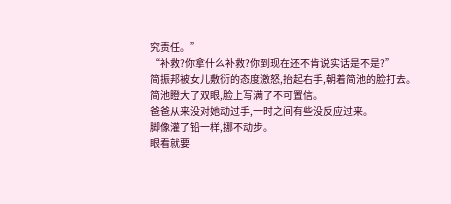究责任。”
“补救?你拿什么补救?你到现在还不肯说实话是不是?”
简振邦被女儿敷衍的态度激怒,抬起右手,朝着简池的脸打去。
简池瞪大了双眼,脸上写满了不可置信。
爸爸从来没对她动过手,一时之间有些没反应过来。
脚像灌了铅一样,挪不动步。
眼看就要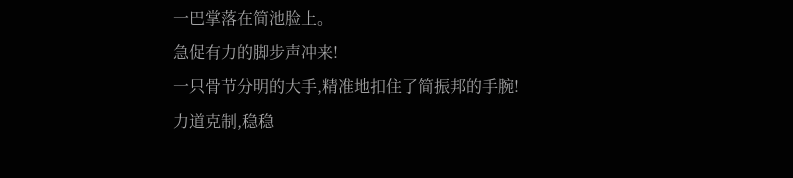一巴掌落在简池脸上。
急促有力的脚步声冲来!
一只骨节分明的大手,精准地扣住了简振邦的手腕!
力道克制,稳稳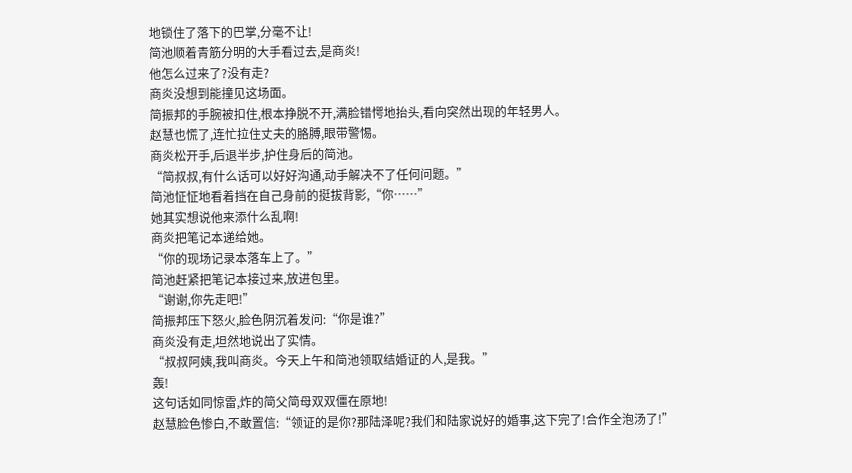地锁住了落下的巴掌,分毫不让!
简池顺着青筋分明的大手看过去,是商炎!
他怎么过来了?没有走?
商炎没想到能撞见这场面。
简振邦的手腕被扣住,根本挣脱不开,满脸错愕地抬头,看向突然出现的年轻男人。
赵慧也慌了,连忙拉住丈夫的胳膊,眼带警惕。
商炎松开手,后退半步,护住身后的简池。
“简叔叔,有什么话可以好好沟通,动手解决不了任何问题。”
简池怔怔地看着挡在自己身前的挺拔背影,“你……”
她其实想说他来添什么乱啊!
商炎把笔记本递给她。
“你的现场记录本落车上了。”
简池赶紧把笔记本接过来,放进包里。
“谢谢,你先走吧!”
简振邦压下怒火,脸色阴沉着发问:“你是谁?”
商炎没有走,坦然地说出了实情。
“叔叔阿姨,我叫商炎。今天上午和简池领取结婚证的人,是我。”
轰!
这句话如同惊雷,炸的简父简母双双僵在原地!
赵慧脸色惨白,不敢置信:“领证的是你?那陆泽呢?我们和陆家说好的婚事,这下完了!合作全泡汤了!”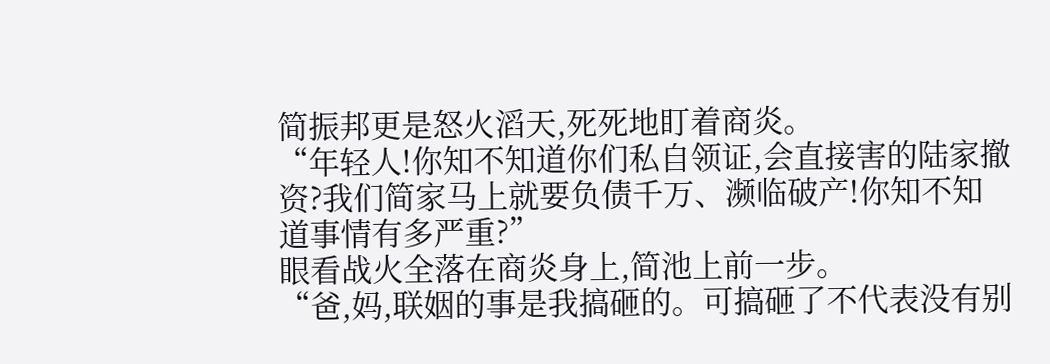简振邦更是怒火滔天,死死地盯着商炎。
“年轻人!你知不知道你们私自领证,会直接害的陆家撤资?我们简家马上就要负债千万、濒临破产!你知不知道事情有多严重?”
眼看战火全落在商炎身上,简池上前一步。
“爸,妈,联姻的事是我搞砸的。可搞砸了不代表没有别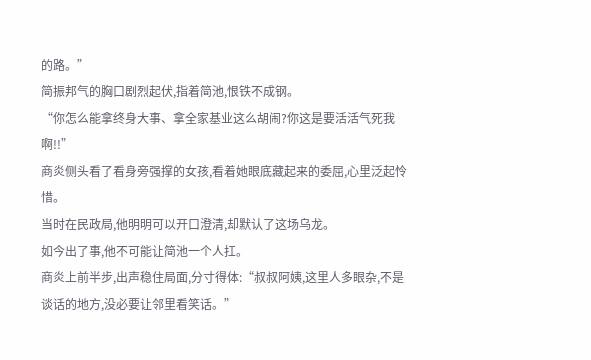的路。”
简振邦气的胸口剧烈起伏,指着简池,恨铁不成钢。
“你怎么能拿终身大事、拿全家基业这么胡闹?你这是要活活气死我啊!!”
商炎侧头看了看身旁强撑的女孩,看着她眼底藏起来的委屈,心里泛起怜惜。
当时在民政局,他明明可以开口澄清,却默认了这场乌龙。
如今出了事,他不可能让简池一个人扛。
商炎上前半步,出声稳住局面,分寸得体:“叔叔阿姨,这里人多眼杂,不是谈话的地方,没必要让邻里看笑话。”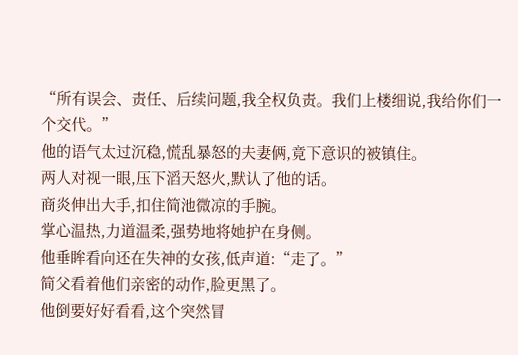“所有误会、责任、后续问题,我全权负责。我们上楼细说,我给你们一个交代。”
他的语气太过沉稳,慌乱暴怒的夫妻俩,竟下意识的被镇住。
两人对视一眼,压下滔天怒火,默认了他的话。
商炎伸出大手,扣住简池微凉的手腕。
掌心温热,力道温柔,强势地将她护在身侧。
他垂眸看向还在失神的女孩,低声道:“走了。”
简父看着他们亲密的动作,脸更黑了。
他倒要好好看看,这个突然冒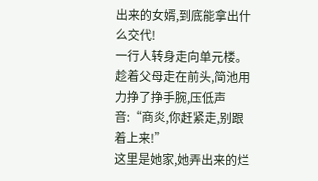出来的女婿,到底能拿出什么交代!
一行人转身走向单元楼。
趁着父母走在前头,简池用力挣了挣手腕,压低声音:“商炎,你赶紧走,别跟着上来!”
这里是她家,她弄出来的烂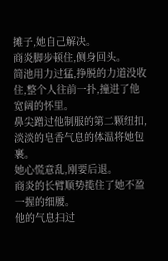摊子,她自己解决。
商炎脚步顿住,侧身回头。
简池用力过猛,挣脱的力道没收住,整个人往前一扑,撞进了他宽阔的怀里。
鼻尖蹭过他制服的第二颗纽扣,淡淡的皂香气息的体温将她包裹。
她心慌意乱,刚要后退。
商炎的长臂顺势揽住了她不盈一握的细腰。
他的气息扫过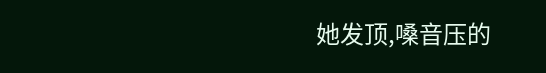她发顶,嗓音压的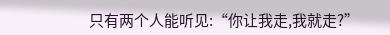只有两个人能听见:“你让我走,我就走?”